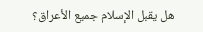هل يقبل الإسلام جميع الأعراق؟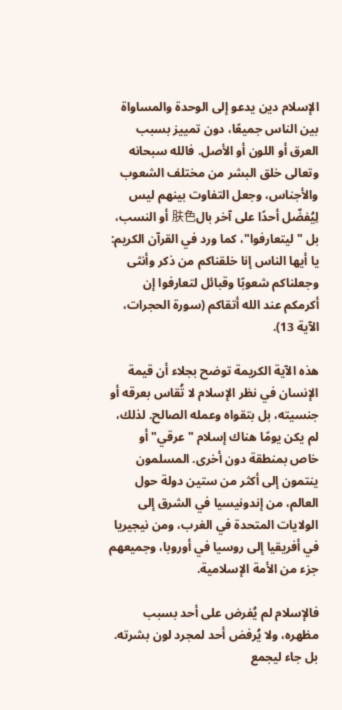الإسلام دين يدعو إلى الوحدة والمساواة بين الناس جميعًا، دون تمييز بسبب العرق أو اللون أو الأصل. فالله سبحانه وتعالى خلق البشر من مختلف الشعوب والأجناس، وجعل التفاوت بينهم ليس لِيُفضّل أحدًا على آخر بال肤色 أو النسب، بل "ليتعارفوا"، كما ورد في القرآن الكريم: يا أيها الناس إنا خلقناكم من ذكر وأنثى وجعلناكم شعوبًا وقبائل لتعارفوا إن أكرمكم عند الله أتقاكم (سورة الحجرات، الآية 13).

هذه الآية الكريمة توضح بجلاء أن قيمة الإنسان في نظر الإسلام لا تُقاس بعرقه أو جنسيته، بل بتقواه وعمله الصالح. لذلك، لم يكن يومًا هناك إسلام "عرقي" أو خاص بمنطقة دون أخرى. المسلمون ينتمون إلى أكثر من ستين دولة حول العالم، من إندونيسيا في الشرق إلى الولايات المتحدة في الغرب، ومن نيجيريا في أفريقيا إلى روسيا في أوروبا، وجميعهم جزء من الأمة الإسلامية.

فالإسلام لم يُفرض على أحد بسبب مظهره، ولا يُرفض أحد لمجرد لون بشرته. بل جاء ليجمع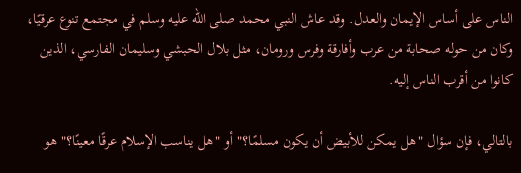الناس على أساس الإيمان والعدل. وقد عاش النبي محمد صلى الله عليه وسلم في مجتمع تنوع عرقيًا، وكان من حوله صحابة من عرب وأفارقة وفرس ورومان، مثل بلال الحبشي وسليمان الفارسي، الذين كانوا من أقرب الناس إليه.

بالتالي، فإن سؤال "هل يمكن للأبيض أن يكون مسلمًا؟" أو "هل يناسب الإسلام عرقًا معينًا؟" هو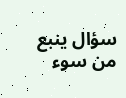سؤال ينبع من سوء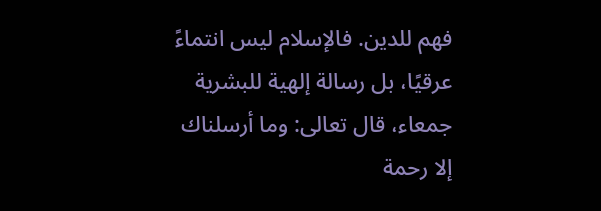فهم للدين. فالإسلام ليس انتماءً عرقيًا، بل رسالة إلهية للبشرية جمعاء، قال تعالى: وما أرسلناك إلا رحمة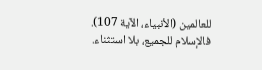للعالمين (الأنبياء، الآية 107). فالإسلام للجميع، بلا استثناء.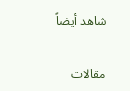شاهد أيضاً

مقالات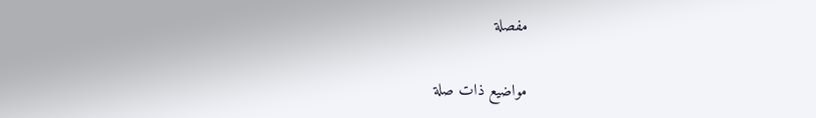مفصلة

مواضيع ذات صلة